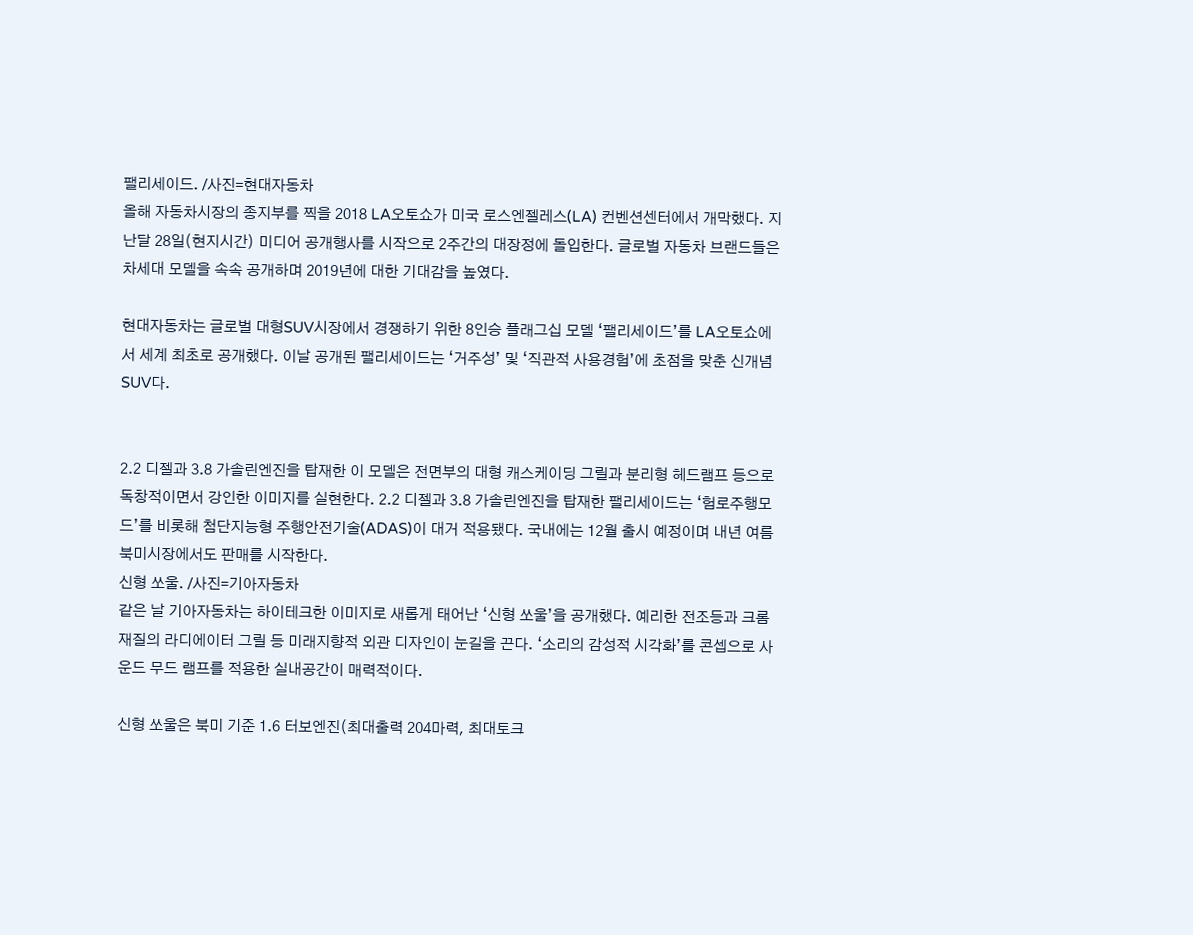팰리세이드. /사진=현대자동차
올해 자동차시장의 종지부를 찍을 2018 LA오토쇼가 미국 로스엔젤레스(LA) 컨벤션센터에서 개막했다. 지난달 28일(현지시간) 미디어 공개행사를 시작으로 2주간의 대장정에 돌입한다. 글로벌 자동차 브랜드들은 차세대 모델을 속속 공개하며 2019년에 대한 기대감을 높였다.

현대자동차는 글로벌 대형SUV시장에서 경쟁하기 위한 8인승 플래그십 모델 ‘팰리세이드’를 LA오토쇼에서 세계 최초로 공개했다. 이날 공개된 팰리세이드는 ‘거주성’ 및 ‘직관적 사용경험’에 초점을 맞춘 신개념 SUV다.


2.2 디젤과 3.8 가솔린엔진을 탑재한 이 모델은 전면부의 대형 캐스케이딩 그릴과 분리형 헤드램프 등으로 독창적이면서 강인한 이미지를 실현한다. 2.2 디젤과 3.8 가솔린엔진을 탑재한 팰리세이드는 ‘험로주행모드’를 비롯해 첨단지능형 주행안전기술(ADAS)이 대거 적용됐다. 국내에는 12월 출시 예정이며 내년 여름 북미시장에서도 판매를 시작한다.
신형 쏘울. /사진=기아자동차
같은 날 기아자동차는 하이테크한 이미지로 새롭게 태어난 ‘신형 쏘울’을 공개했다. 예리한 전조등과 크롬 재질의 라디에이터 그릴 등 미래지향적 외관 디자인이 눈길을 끈다. ‘소리의 감성적 시각화’를 콘셉으로 사운드 무드 램프를 적용한 실내공간이 매력적이다.

신형 쏘울은 북미 기준 1.6 터보엔진(최대출력 204마력, 최대토크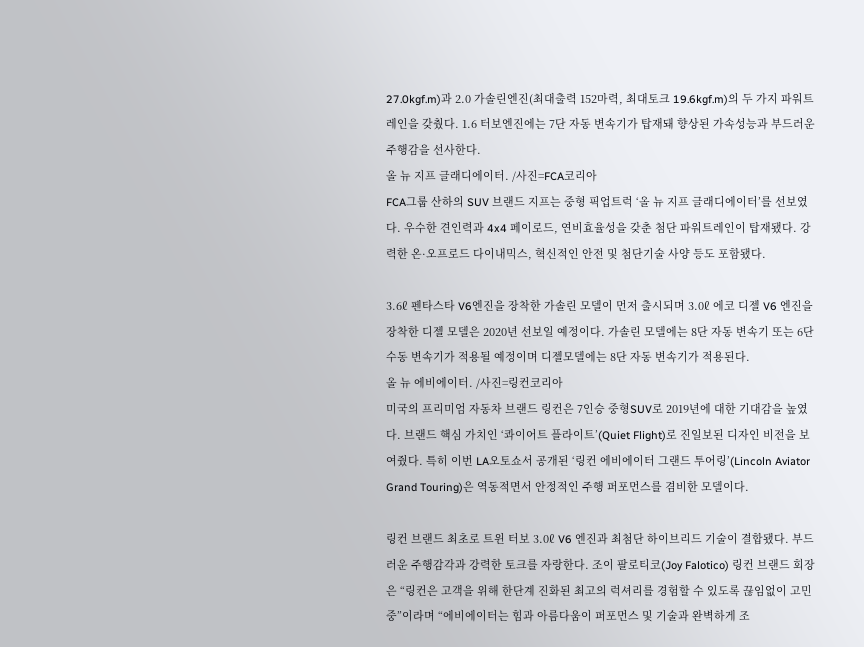27.0kgf.m)과 2.0 가솔린엔진(최대출력 152마력, 최대토크 19.6kgf.m)의 두 가지 파워트레인을 갖췄다. 1.6 터보엔진에는 7단 자동 변속기가 탑재돼 향상된 가속성능과 부드러운 주행감을 선사한다.
올 뉴 지프 글래디에이터. /사진=FCA코리아
FCA그룹 산하의 SUV 브랜드 지프는 중형 픽업트럭 ‘올 뉴 지프 글래디에이터’를 선보였다. 우수한 견인력과 4x4 페이로드, 연비효율성을 갖춘 첨단 파워트레인이 탑재됐다. 강력한 온·오프로드 다이내믹스, 혁신적인 안전 및 첨단기술 사양 등도 포함됐다.

3.6ℓ 펜타스타 V6엔진을 장착한 가솔린 모델이 먼저 출시되며 3.0ℓ 에코 디젤 V6 엔진을 장착한 디젤 모델은 2020년 선보일 예정이다. 가솔린 모델에는 8단 자동 변속기 또는 6단 수동 변속기가 적용될 예정이며 디젤모델에는 8단 자동 변속기가 적용된다.
올 뉴 에비에이터. /사진=링컨코리아
미국의 프리미엄 자동차 브랜드 링컨은 7인승 중형SUV로 2019년에 대한 기대감을 높였다. 브랜드 핵심 가치인 ‘콰이어트 플라이트’(Quiet Flight)로 진일보된 디자인 비전을 보여줬다. 특히 이번 LA오토쇼서 공개된 ‘링컨 에비에이터 그랜드 투어링’(Lincoln Aviator Grand Touring)은 역동적면서 안정적인 주행 퍼포먼스를 겸비한 모델이다.

링컨 브랜드 최초로 트윈 터보 3.0ℓ V6 엔진과 최첨단 하이브리드 기술이 결합됐다. 부드러운 주행감각과 강력한 토크를 자랑한다. 조이 팔로티코(Joy Falotico) 링컨 브랜드 회장은 “링컨은 고객을 위해 한단계 진화된 최고의 럭셔리를 경험할 수 있도록 끊임없이 고민 중”이라며 “에비에이터는 힘과 아름다움이 퍼포먼스 및 기술과 완벽하게 조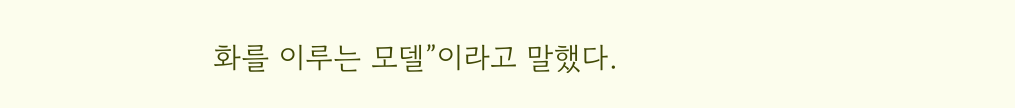화를 이루는 모델”이라고 말했다.